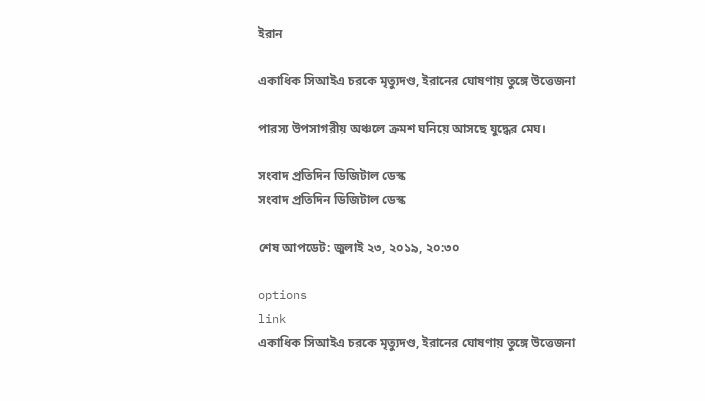ইরান

একাধিক সিআইএ চরকে মৃত্যুদণ্ড, ইরানের ঘোষণায় তুঙ্গে উত্তেজনা

পারস্য উপসাগরীয় অঞ্চলে ক্রমশ ঘনিয়ে আসছে যুদ্ধের মেঘ।

সংবাদ প্রতিদিন ডিজিটাল ডেস্ক
সংবাদ প্রতিদিন ডিজিটাল ডেস্ক

শেষ আপডেট: জুলাই ২৩, ২০১৯, ২০:৩০

options
link
একাধিক সিআইএ চরকে মৃত্যুদণ্ড, ইরানের ঘোষণায় তুঙ্গে উত্তেজনা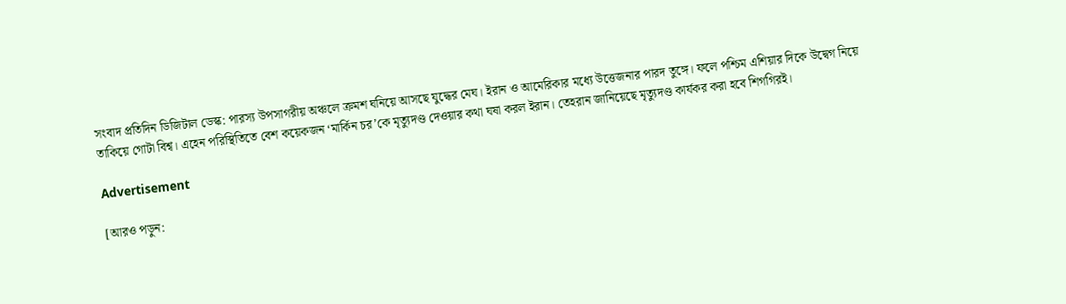সংবাদ প্রতিদিন ডিজিটাল ডেস্ক: পারস্য উপসাগরীয় অঞ্চলে ক্রমশ ঘনিয়ে আসছে যুদ্ধের মেঘ। ইরান ও আমেরিকার মধ্যে উত্তেজনার পারদ তুঙ্গে। ফলে পশ্চিম এশিয়ার দিকে উদ্বেগ নিয়ে তাকিয়ে গোটা বিশ্ব। এহেন পরিস্থিতিতে বেশ কয়েকজন ‘মার্কিন চর’কে মৃত্যুদণ্ড দেওয়ার কথা ঘষা করল ইরান। তেহরান জানিয়েছে মৃত্যুদণ্ড কার্যকর করা হবে শিগগিরই।

Advertisement

[আরও পড়ুন: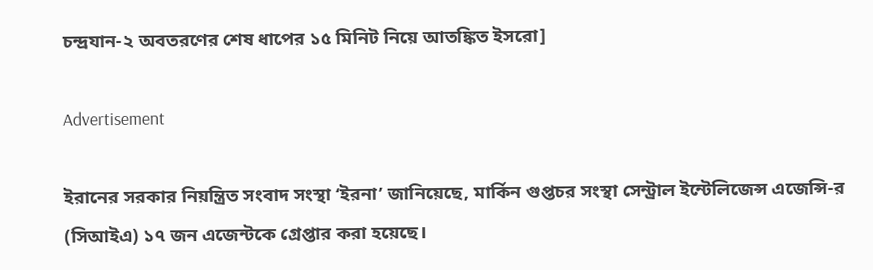চন্দ্রযান-২ অবতরণের শেষ ধাপের ১৫ মিনিট নিয়ে আতঙ্কিত ইসরো]

Advertisement

ইরানের সরকার নিয়ন্ত্রিত সংবাদ সংস্থা ‘ইরনা’ জানিয়েছে, মার্কিন গুপ্তচর সংস্থা সেন্ট্রাল ইন্টেলিজেন্স এজেন্সি-র (সিআইএ) ১৭ জন এজেন্টকে গ্রেপ্তার করা হয়েছে।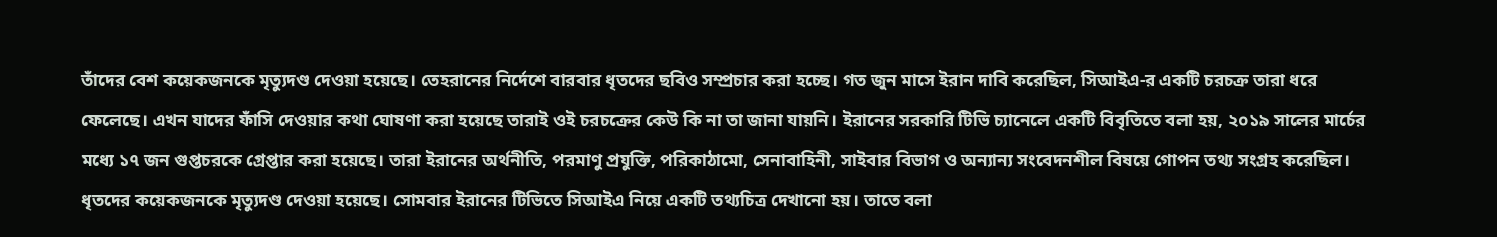তাঁদের বেশ কয়েকজনকে মৃত্যুদণ্ড দেওয়া হয়েছে। তেহরানের নির্দেশে বারবার ধৃতদের ছবিও সম্প্রচার করা হচ্ছে। গত জুন মাসে ইরান দাবি করেছিল, সিআইএ-র একটি চরচক্র তারা ধরে ফেলেছে। এখন যাদের ফাঁসি দেওয়ার কথা ঘোষণা করা হয়েছে তারাই ওই চরচক্রের কেউ কি না তা জানা যায়নি। ইরানের সরকারি টিভি চ্যানেলে একটি বিবৃতিতে বলা হয়, ২০১৯ সালের মার্চের মধ্যে ১৭ জন গুপ্তচরকে গ্রেপ্তার করা হয়েছে। তারা ইরানের অর্থনীতি, পরমাণু প্রযুক্তি, পরিকাঠামো, সেনাবাহিনী, সাইবার বিভাগ ও অন্যান্য সংবেদনশীল বিষয়ে গোপন তথ্য সংগ্রহ করেছিল। ধৃতদের কয়েকজনকে মৃত্যুদণ্ড দেওয়া হয়েছে। সোমবার ইরানের টিভিতে সিআইএ নিয়ে একটি তথ্যচিত্র দেখানো হয়। তাতে বলা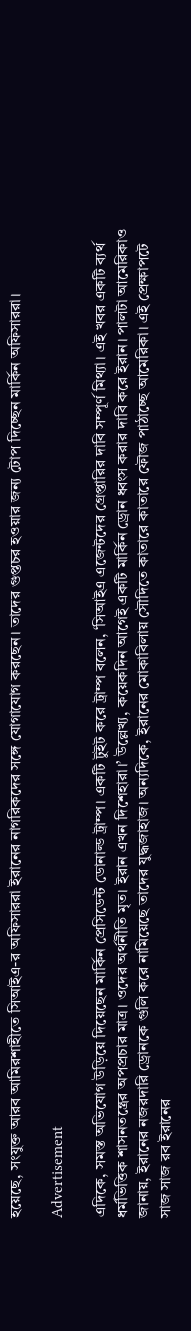হয়েছে, সংযুক্ত আরব আমিরশাহীতে সিআইএ-র অফিসাররা ইরানের নাগরিকদের সঙ্গে যোগাযোগ করছেন। তাদের গুপ্তচর হওয়ার জন্য টোপ দিচ্ছেন মার্কিন অফিসাররা।

Advertisement

এদিকে, সমস্ত অভিযোগ উড়িয়ে দিয়েছেন মার্কিন প্রেসিডেন্ট ডোনাল্ড ট্রাম্প। একটি টুইট করে ট্রাম্প বলেন, ‘সিআইএ এজেন্টদের গ্রেপ্তারির দাবি সম্পূর্ণ মিথ্যা। এই খবর একটি ব্যর্থ ধর্মভিত্তিক শাসনতন্ত্রের অপপ্রচার মাত্র। ওদের অর্থনীতি মৃত। ইরান এখন দিশেহারা।’ উল্লেখ্য, কয়েকদিন আগেই একটি মার্কিন ড্রোন ধ্বংস করার দাবি করে ইরান। পালটা আমেরিকাও জানায়, ইরানের নজরদারি ড্রোনকে গুলি করে নামিয়েছে তাদের যুদ্ধজাহাজ। অন্যদিকে, ইরানের মোকাবিলায় সৌদিতে কাতারে কাতারে ফৌজ পাঠাচ্ছে আমেরিকা। এই প্রেক্ষাপটে সাজ সাজ রব ইরানের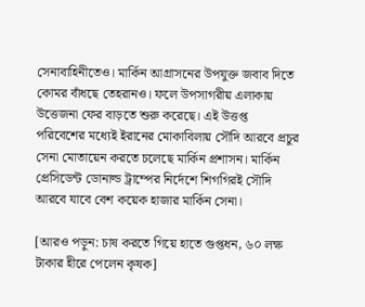সেনাবাহিনীতেও। মার্কিন আগ্রাসনের উপযুক্ত জবাব দিতে কোমর বাঁধছে তেহরানও। ফলে উপসাগরীয় এলাকায় উত্তেজনা ফের বাড়তে শুরু করেছে। এই উত্তপ্ত পরিবেশের মধ্যেই ইরানের মোকাবিলায় সৌদি আরবে প্রচুর সেনা মোতায়েন করতে চলেছে মার্কিন প্রশাসন। মার্কিন প্রেসিডেন্ট ডোনাল্ড ট্রাম্পের নির্দেশে শিগগিরই সৌদি আরবে যাবে বেশ কয়েক হাজার মার্কিন সেনা।

[আরও পড়ুন: চাষ করতে গিয়ে হাতে গুপ্তধন, ৬০ লক্ষ টাকার হীরে পেলেন কৃষক]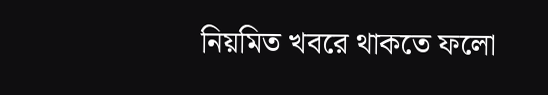নিয়মিত খবরে থাকতে ফলো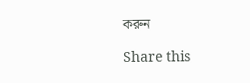করুন

Share this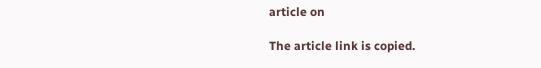article on

The article link is copied.